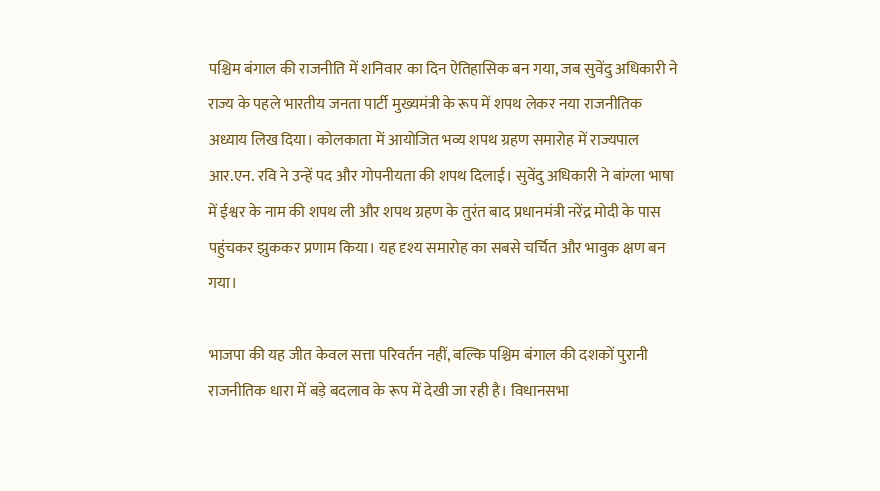पश्चिम बंगाल की राजनीति में शनिवार का दिन ऐतिहासिक बन गया, जब सुवेंदु अधिकारी ने राज्य के पहले भारतीय जनता पार्टी मुख्यमंत्री के रूप में शपथ लेकर नया राजनीतिक अध्याय लिख दिया। कोलकाता में आयोजित भव्य शपथ ग्रहण समारोह में राज्यपाल आर.एन. रवि ने उन्हें पद और गोपनीयता की शपथ दिलाई। सुवेंदु अधिकारी ने बांग्ला भाषा में ईश्वर के नाम की शपथ ली और शपथ ग्रहण के तुरंत बाद प्रधानमंत्री नरेंद्र मोदी के पास पहुंचकर झुककर प्रणाम किया। यह दृश्य समारोह का सबसे चर्चित और भावुक क्षण बन गया।

भाजपा की यह जीत केवल सत्ता परिवर्तन नहीं, बल्कि पश्चिम बंगाल की दशकों पुरानी राजनीतिक धारा में बड़े बदलाव के रूप में देखी जा रही है। विधानसभा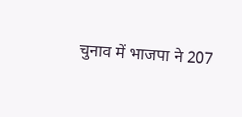चुनाव में भाजपा ने 207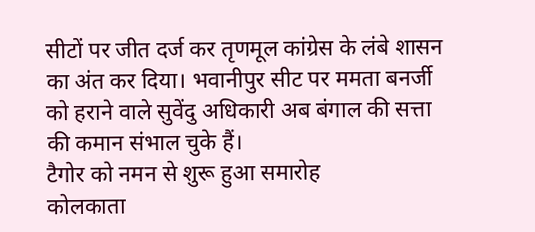सीटों पर जीत दर्ज कर तृणमूल कांग्रेस के लंबे शासन का अंत कर दिया। भवानीपुर सीट पर ममता बनर्जी को हराने वाले सुवेंदु अधिकारी अब बंगाल की सत्ता की कमान संभाल चुके हैं।
टैगोर को नमन से शुरू हुआ समारोह
कोलकाता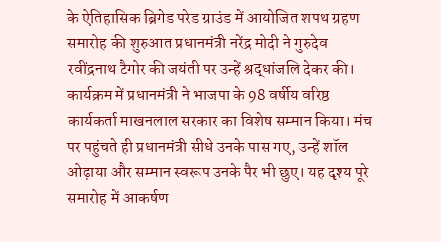के ऐतिहासिक ब्रिगेड परेड ग्राउंड में आयोजित शपथ ग्रहण समारोह की शुरुआत प्रधानमंत्री नरेंद्र मोदी ने गुरुदेव रवींद्रनाथ टैगोर की जयंती पर उन्हें श्रद्धांजलि देकर की। कार्यक्रम में प्रधानमंत्री ने भाजपा के 98 वर्षीय वरिष्ठ कार्यकर्ता माखनलाल सरकार का विशेष सम्मान किया। मंच पर पहुंचते ही प्रधानमंत्री सीधे उनके पास गए, उन्हें शॉल ओढ़ाया और सम्मान स्वरूप उनके पैर भी छुए। यह दृश्य पूरे समारोह में आकर्षण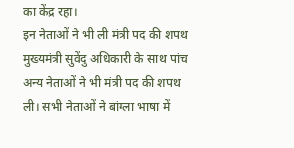का केंद्र रहा।
इन नेताओं ने भी ली मंत्री पद की शपथ
मुख्यमंत्री सुवेंदु अधिकारी के साथ पांच अन्य नेताओं ने भी मंत्री पद की शपथ ली। सभी नेताओं ने बांग्ला भाषा में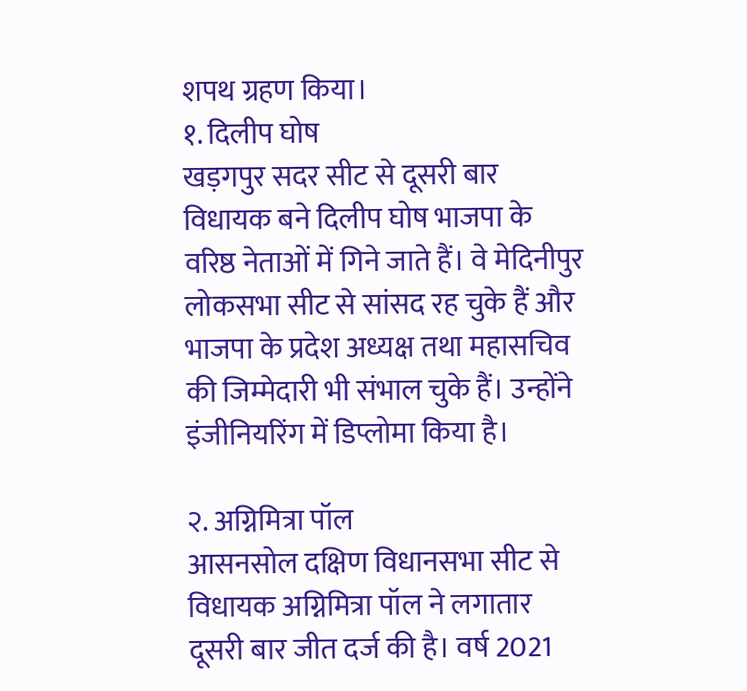शपथ ग्रहण किया।
१. दिलीप घोष
खड़गपुर सदर सीट से दूसरी बार विधायक बने दिलीप घोष भाजपा के वरिष्ठ नेताओं में गिने जाते हैं। वे मेदिनीपुर लोकसभा सीट से सांसद रह चुके हैं और भाजपा के प्रदेश अध्यक्ष तथा महासचिव की जिम्मेदारी भी संभाल चुके हैं। उन्होंने इंजीनियरिंग में डिप्लोमा किया है।

२. अग्निमित्रा पॉल
आसनसोल दक्षिण विधानसभा सीट से विधायक अग्निमित्रा पॉल ने लगातार दूसरी बार जीत दर्ज की है। वर्ष 2021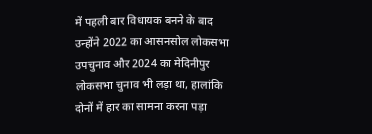में पहली बार विधायक बनने के बाद उन्होंने 2022 का आसनसोल लोकसभा उपचुनाव और 2024 का मेदिनीपुर लोकसभा चुनाव भी लड़ा था, हालांकि दोनों में हार का सामना करना पड़ा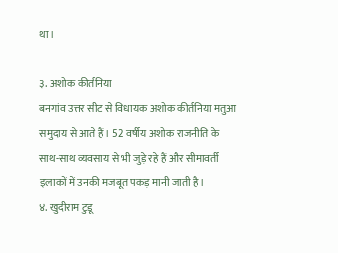था।

३. अशोक कीर्तनिया
बनगांव उत्तर सीट से विधायक अशोक कीर्तनिया मतुआ समुदाय से आते हैं। 52 वर्षीय अशोक राजनीति के साथ-साथ व्यवसाय से भी जुड़े रहे हैं और सीमावर्ती इलाकों में उनकी मजबूत पकड़ मानी जाती है।
४. खुदीराम टुडू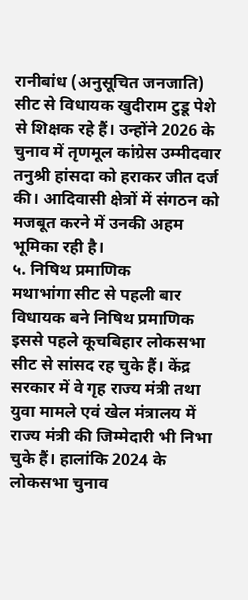रानीबांध (अनुसूचित जनजाति) सीट से विधायक खुदीराम टुडू पेशे से शिक्षक रहे हैं। उन्होंने 2026 के चुनाव में तृणमूल कांग्रेस उम्मीदवार तनुश्री हांसदा को हराकर जीत दर्ज की। आदिवासी क्षेत्रों में संगठन को मजबूत करने में उनकी अहम भूमिका रही है।
५. निषिथ प्रमाणिक
मथाभांगा सीट से पहली बार विधायक बने निषिथ प्रमाणिक इससे पहले कूचबिहार लोकसभा सीट से सांसद रह चुके हैं। केंद्र सरकार में वे गृह राज्य मंत्री तथा युवा मामले एवं खेल मंत्रालय में राज्य मंत्री की जिम्मेदारी भी निभा चुके हैं। हालांकि 2024 के लोकसभा चुनाव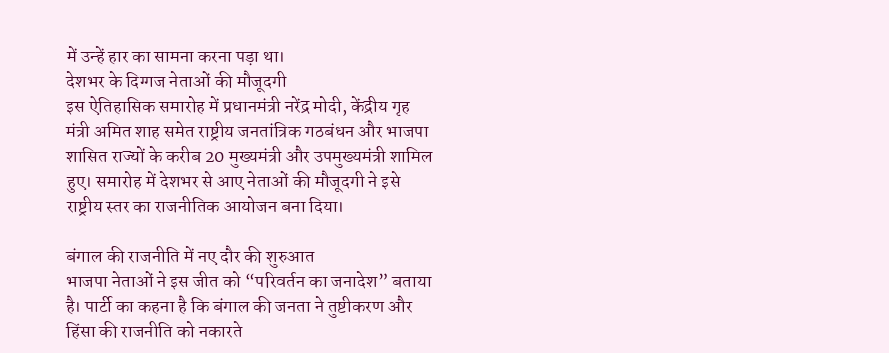में उन्हें हार का सामना करना पड़ा था।
देशभर के दिग्गज नेताओं की मौजूदगी
इस ऐतिहासिक समारोह में प्रधानमंत्री नरेंद्र मोदी, केंद्रीय गृह मंत्री अमित शाह समेत राष्ट्रीय जनतांत्रिक गठबंधन और भाजपा शासित राज्यों के करीब 20 मुख्यमंत्री और उपमुख्यमंत्री शामिल हुए। समारोह में देशभर से आए नेताओं की मौजूदगी ने इसे राष्ट्रीय स्तर का राजनीतिक आयोजन बना दिया।

बंगाल की राजनीति में नए दौर की शुरुआत
भाजपा नेताओं ने इस जीत को “परिवर्तन का जनादेश” बताया है। पार्टी का कहना है कि बंगाल की जनता ने तुष्टीकरण और हिंसा की राजनीति को नकारते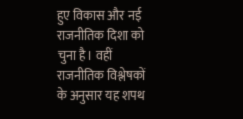हुए विकास और नई राजनीतिक दिशा को चुना है। वहीं राजनीतिक विश्लेषकों के अनुसार यह शपथ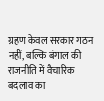ग्रहण केवल सरकार गठन नहीं, बल्कि बंगाल की राजनीति में वैचारिक बदलाव का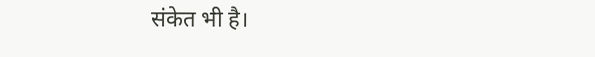संकेत भी है।